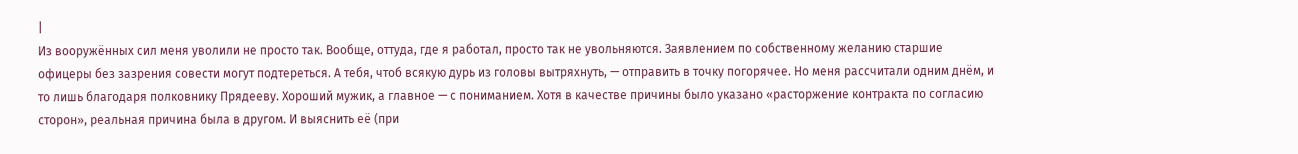|
Из вооружённых сил меня уволили не просто так. Вообще, оттуда, где я работал, просто так не увольняются. Заявлением по собственному желанию старшие офицеры без зазрения совести могут подтереться. А тебя, чтоб всякую дурь из головы вытряхнуть, — отправить в точку погорячее. Но меня рассчитали одним днём, и то лишь благодаря полковнику Прядееву. Хороший мужик, а главное — с пониманием. Хотя в качестве причины было указано «расторжение контракта по согласию сторон», реальная причина была в другом. И выяснить её (при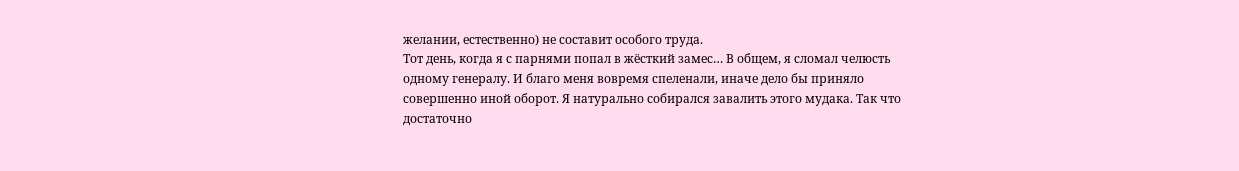желании, естественно) не составит особого труда.
Тот день, когда я с парнями попал в жёсткий замес… В общем, я сломал челюсть одному генералу. И благо меня вовремя спеленали, иначе дело бы приняло совершенно иной оборот. Я натурально собирался завалить этого мудака. Так что достаточно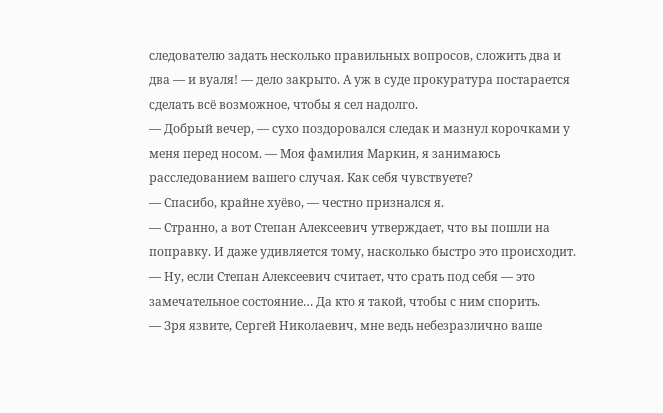следователю задать несколько правильных вопросов, сложить два и два — и вуаля! — дело закрыто. А уж в суде прокуратура постарается сделать всё возможное, чтобы я сел надолго.
— Добрый вечер, — сухо поздоровался следак и мазнул корочками у меня перед носом. — Моя фамилия Маркин, я занимаюсь расследованием вашего случая. Как себя чувствуете?
— Спасибо, крайне хуёво, — честно признался я.
— Странно, а вот Степан Алексеевич утверждает, что вы пошли на поправку. И даже удивляется тому, насколько быстро это происходит.
— Ну, если Степан Алексеевич считает, что срать под себя — это замечательное состояние… Да кто я такой, чтобы с ним спорить.
— Зря язвите, Сергей Николаевич, мне ведь небезразлично ваше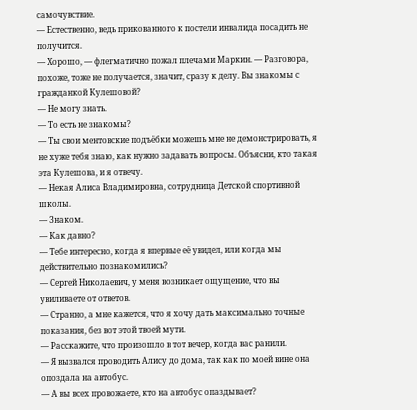самочувствие.
— Естественно, ведь прикованного к постели инвалида посадить не получится.
— Хорошо, — флегматично пожал плечами Маркин. — Разговора, похоже, тоже не получается, значит, сразу к делу. Вы знакомы с гражданкой Кулешовой?
— Не могу знать.
— То есть не знакомы?
— Ты свои ментовские подъёбки можешь мне не демонстрировать, я не хуже тебя знаю, как нужно задавать вопросы. Объясни, кто такая эта Кулешова, и я отвечу.
— Некая Алиса Владимировна, сотрудница Детской спортивной школы.
— Знаком.
— Как давно?
— Тебе интересно, когда я впервые её увидел, или когда мы действительно познакомились?
— Сергей Николаевич, у меня возникает ощущение, что вы увиливаете от ответов.
— Странно, а мне кажется, что я хочу дать максимально точные показания, без вот этой твоей мути.
— Расскажите, что произошло в тот вечер, когда вас ранили.
— Я вызвался проводить Алису до дома, так как по моей вине она опоздала на автобус.
— А вы всех провожаете, кто на автобус опаздывает?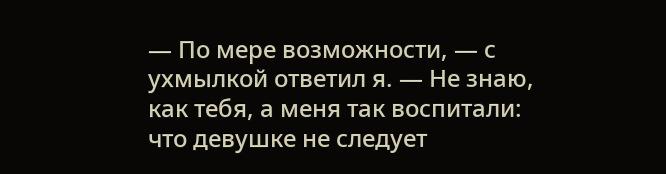— По мере возможности, — с ухмылкой ответил я. — Не знаю, как тебя, а меня так воспитали: что девушке не следует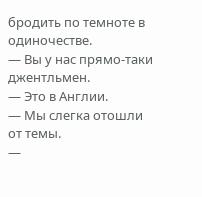бродить по темноте в одиночестве.
— Вы у нас прямо-таки джентльмен.
— Это в Англии.
— Мы слегка отошли от темы.
—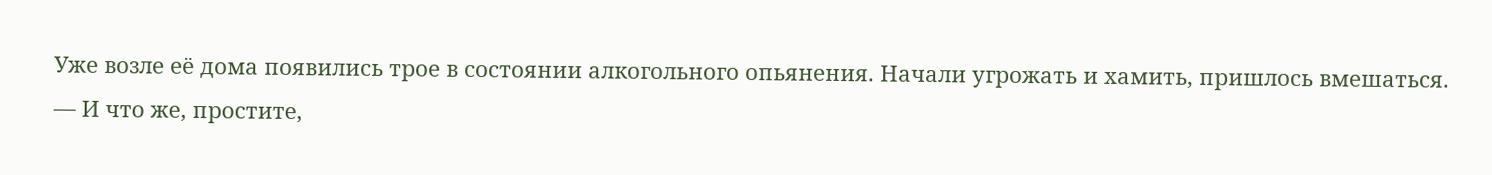Уже возле её дома появились трое в состоянии алкогольного опьянения. Начали угрожать и хамить, пришлось вмешаться.
— И что же, простите,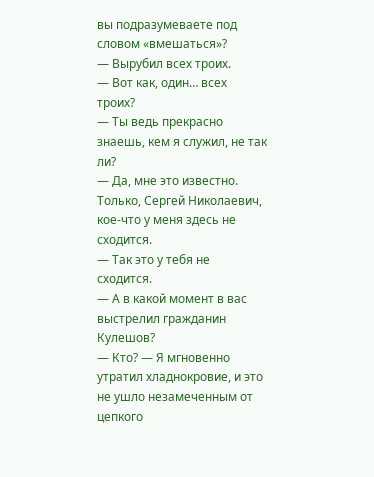вы подразумеваете под словом «вмешаться»?
— Вырубил всех троих.
— Вот как, один… всех троих?
— Ты ведь прекрасно знаешь, кем я служил, не так ли?
— Да, мне это известно. Только, Сергей Николаевич, кое-что у меня здесь не сходится.
— Так это у тебя не сходится.
— А в какой момент в вас выстрелил гражданин Кулешов?
— Кто? — Я мгновенно утратил хладнокровие, и это не ушло незамеченным от цепкого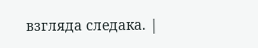взгляда следака. |